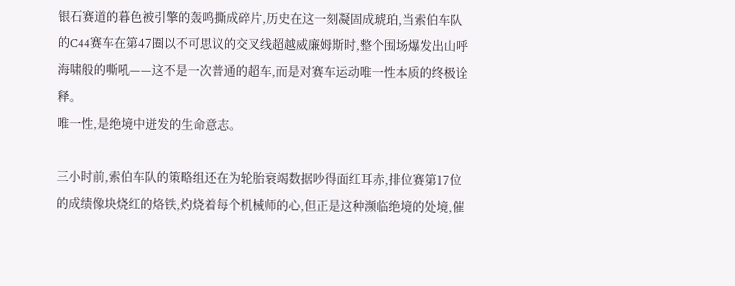银石赛道的暮色被引擎的轰鸣撕成碎片,历史在这一刻凝固成琥珀,当索伯车队的C44赛车在第47圈以不可思议的交叉线超越威廉姆斯时,整个围场爆发出山呼海啸般的嘶吼——这不是一次普通的超车,而是对赛车运动唯一性本质的终极诠释。
唯一性,是绝境中迸发的生命意志。

三小时前,索伯车队的策略组还在为轮胎衰竭数据吵得面红耳赤,排位赛第17位的成绩像块烧红的烙铁,灼烧着每个机械师的心,但正是这种濒临绝境的处境,催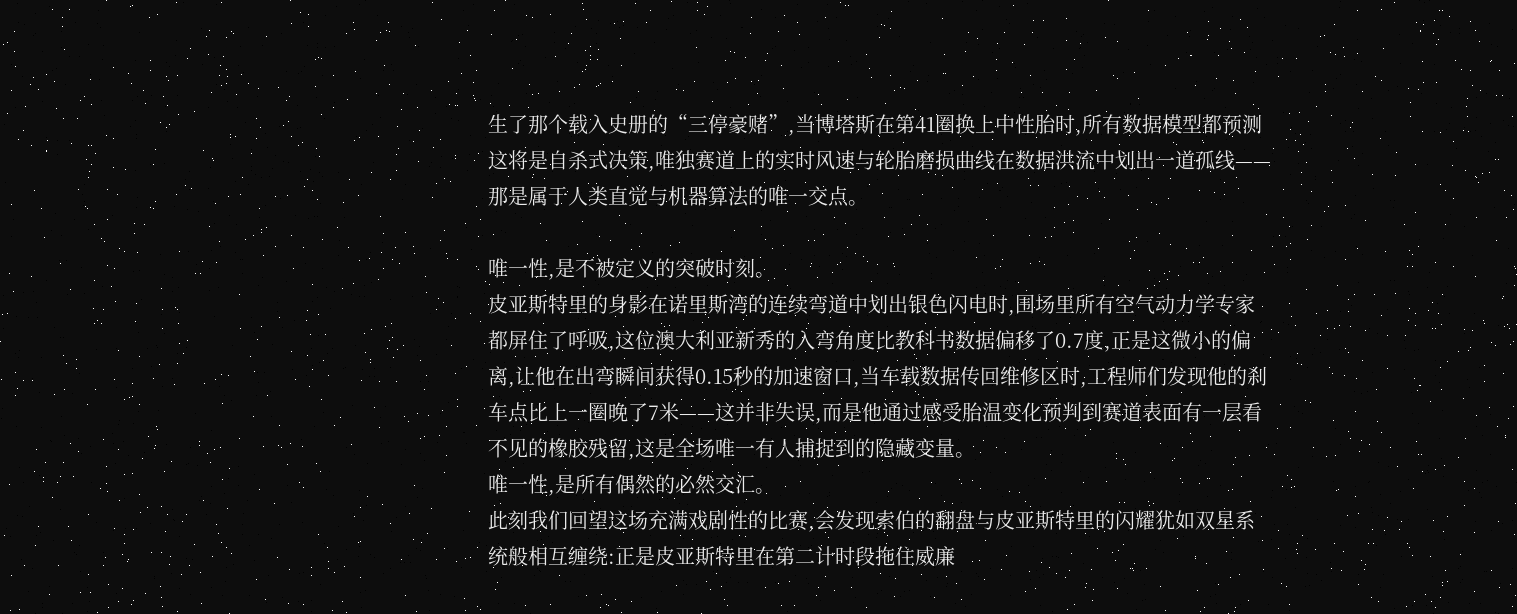生了那个载入史册的“三停豪赌”,当博塔斯在第41圈换上中性胎时,所有数据模型都预测这将是自杀式决策,唯独赛道上的实时风速与轮胎磨损曲线在数据洪流中划出一道孤线——那是属于人类直觉与机器算法的唯一交点。

唯一性,是不被定义的突破时刻。
皮亚斯特里的身影在诺里斯湾的连续弯道中划出银色闪电时,围场里所有空气动力学专家都屏住了呼吸,这位澳大利亚新秀的入弯角度比教科书数据偏移了0.7度,正是这微小的偏离,让他在出弯瞬间获得0.15秒的加速窗口,当车载数据传回维修区时,工程师们发现他的刹车点比上一圈晚了7米——这并非失误,而是他通过感受胎温变化预判到赛道表面有一层看不见的橡胶残留,这是全场唯一有人捕捉到的隐藏变量。
唯一性,是所有偶然的必然交汇。
此刻我们回望这场充满戏剧性的比赛,会发现索伯的翻盘与皮亚斯特里的闪耀犹如双星系统般相互缠绕:正是皮亚斯特里在第二计时段拖住威廉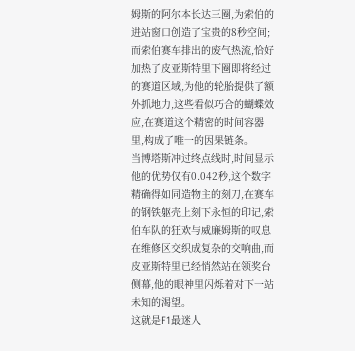姆斯的阿尔本长达三圈,为索伯的进站窗口创造了宝贵的8秒空间;而索伯赛车排出的废气热流,恰好加热了皮亚斯特里下圈即将经过的赛道区域,为他的轮胎提供了额外抓地力,这些看似巧合的蝴蝶效应,在赛道这个精密的时间容器里,构成了唯一的因果链条。
当博塔斯冲过终点线时,时间显示他的优势仅有0.042秒,这个数字精确得如同造物主的刻刀,在赛车的钢铁躯壳上刻下永恒的印记,索伯车队的狂欢与威廉姆斯的叹息在维修区交织成复杂的交响曲,而皮亚斯特里已经悄然站在领奖台侧幕,他的眼神里闪烁着对下一站未知的渴望。
这就是F1最迷人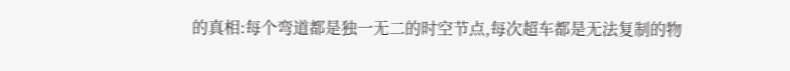的真相:每个弯道都是独一无二的时空节点,每次超车都是无法复制的物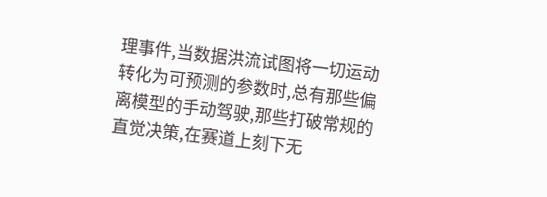理事件,当数据洪流试图将一切运动转化为可预测的参数时,总有那些偏离模型的手动驾驶,那些打破常规的直觉决策,在赛道上刻下无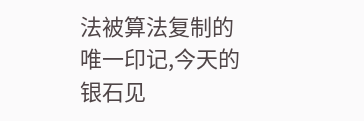法被算法复制的唯一印记,今天的银石见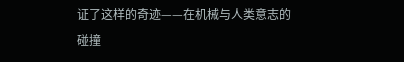证了这样的奇迹——在机械与人类意志的碰撞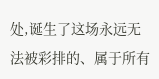处,诞生了这场永远无法被彩排的、属于所有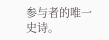参与者的唯一史诗。